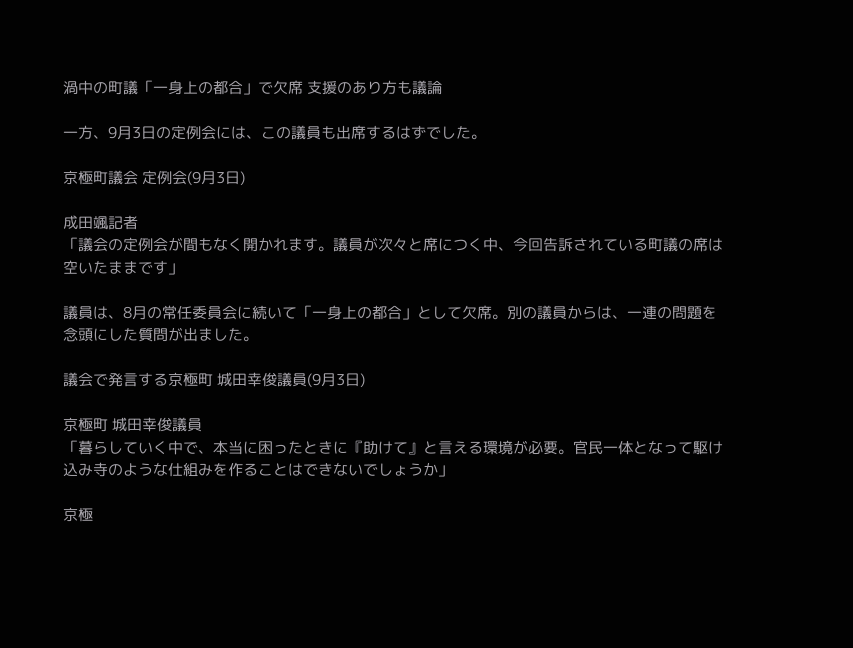渦中の町議「一身上の都合」で欠席 支援のあり方も議論

一方、9月3日の定例会には、この議員も出席するはずでした。

京極町議会 定例会(9月3日)

成田颯記者
「議会の定例会が間もなく開かれます。議員が次々と席につく中、今回告訴されている町議の席は空いたままです」

議員は、8月の常任委員会に続いて「一身上の都合」として欠席。別の議員からは、一連の問題を念頭にした質問が出ました。

議会で発言する京極町 城田幸俊議員(9月3日)

京極町 城田幸俊議員
「暮らしていく中で、本当に困ったときに『助けて』と言える環境が必要。官民一体となって駆け込み寺のような仕組みを作ることはできないでしょうか」

京極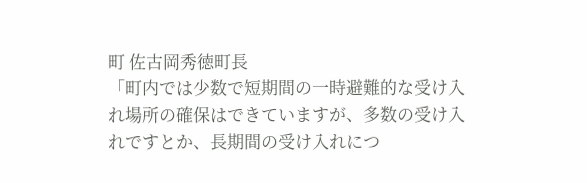町 佐古岡秀徳町長
「町内では少数で短期間の一時避難的な受け入れ場所の確保はできていますが、多数の受け入れですとか、長期間の受け入れにつ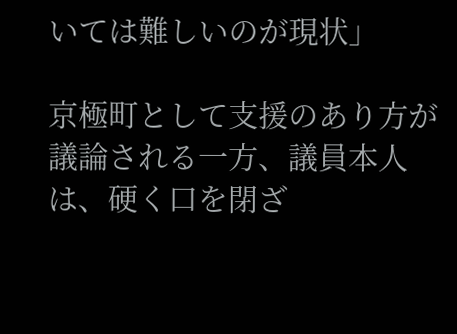いては難しいのが現状」

京極町として支援のあり方が議論される一方、議員本人は、硬く口を閉ざ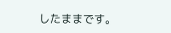したままです。